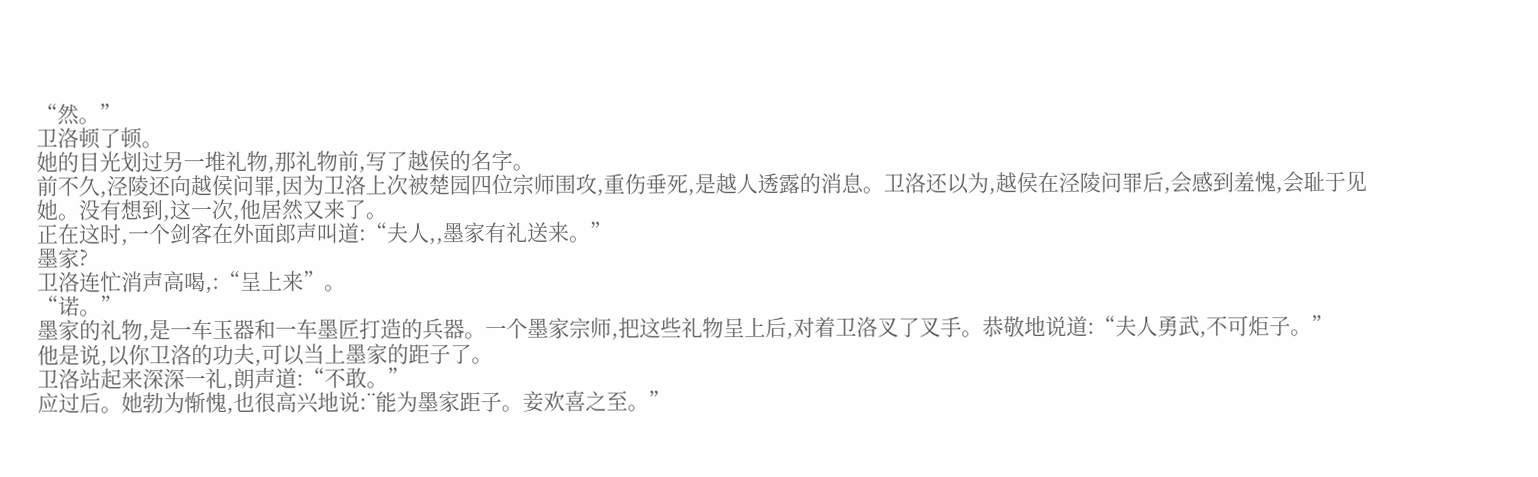“然。”
卫洛顿了顿。
她的目光划过另一堆礼物,那礼物前,写了越侯的名字。
前不久,泾陵还向越侯问罪,因为卫洛上次被楚园四位宗师围攻,重伤垂死,是越人透露的消息。卫洛还以为,越侯在泾陵问罪后,会感到羞愧,会耻于见她。没有想到,这一次,他居然又来了。
正在这时,一个剑客在外面郎声叫道:“夫人,,墨家有礼送来。”
墨家?
卫洛连忙消声高喝,:“呈上来”。
“诺。”
墨家的礼物,是一车玉器和一车墨匠打造的兵器。一个墨家宗师,把这些礼物呈上后,对着卫洛叉了叉手。恭敬地说道:“夫人勇武,不可炬子。”
他是说,以你卫洛的功夫,可以当上墨家的距子了。
卫洛站起来深深一礼,朗声道:“不敢。”
应过后。她勃为惭愧,也很高兴地说:¨能为墨家距子。妾欢喜之至。”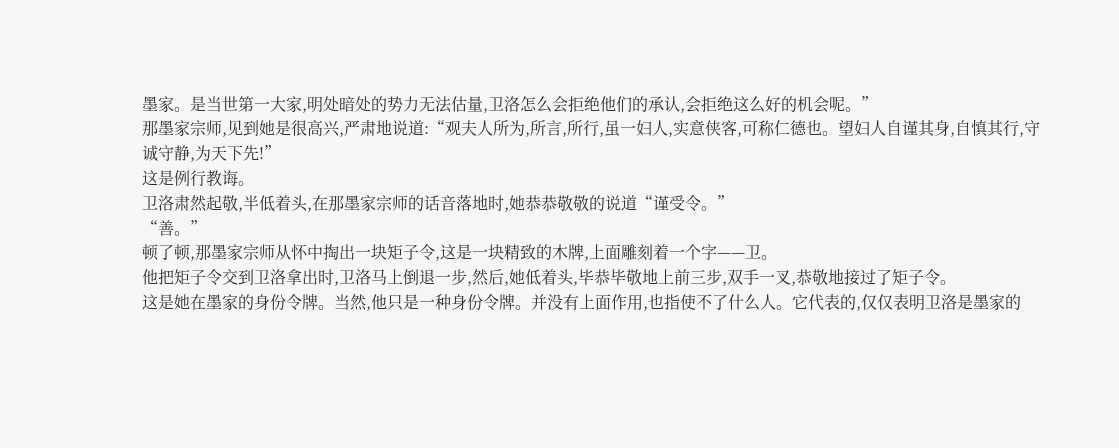墨家。是当世第一大家,明处暗处的势力无法估量,卫洛怎么会拒绝他们的承认,会拒绝这么好的机会呢。”
那墨家宗师,见到她是很高兴,严肃地说道:“观夫人所为,所言,所行,虽一妇人,实意侠客,可称仁德也。望妇人自谨其身,自慎其行,守诚守静,为天下先!”
这是例行教诲。
卫洛肃然起敬,半低着头,在那墨家宗师的话音落地时,她恭恭敬敬的说道“谨受令。”
“善。”
顿了顿,那墨家宗师从怀中掏出一块矩子令,这是一块精致的木牌,上面雕刻着一个字——卫。
他把矩子令交到卫洛拿出时,卫洛马上倒退一步,然后,她低着头,毕恭毕敬地上前三步,双手一叉,恭敬地接过了矩子令。
这是她在墨家的身份令牌。当然,他只是一种身份令牌。并没有上面作用,也指使不了什么人。它代表的,仅仅表明卫洛是墨家的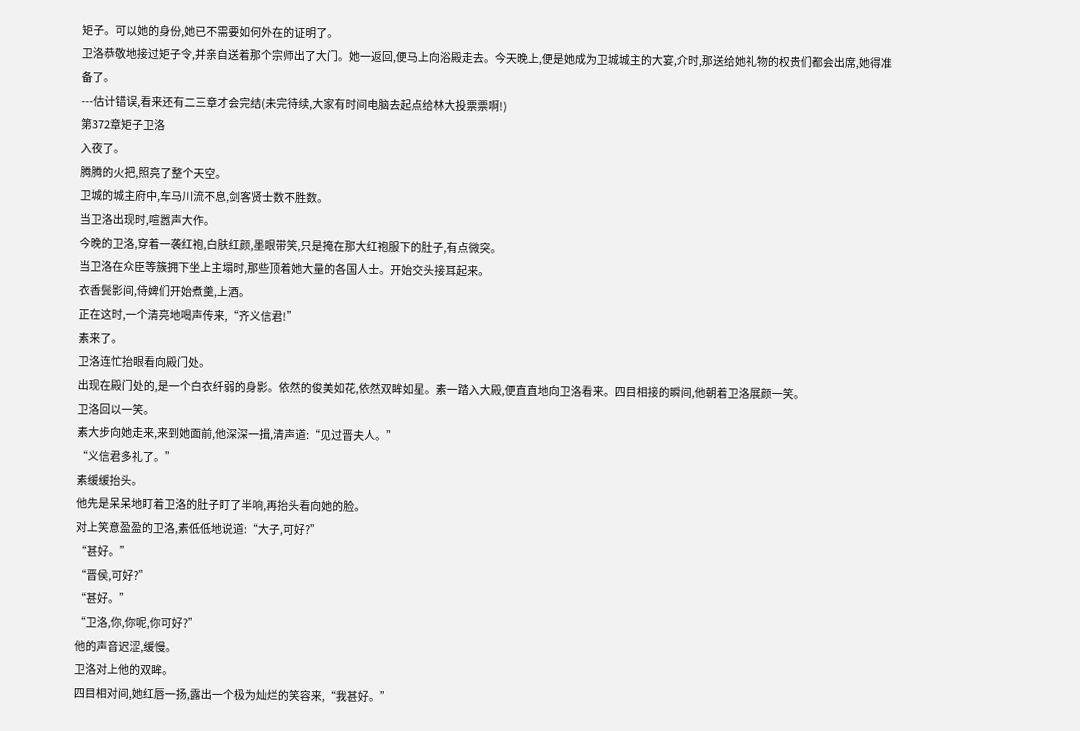矩子。可以她的身份,她已不需要如何外在的证明了。
卫洛恭敬地接过矩子令,并亲自送着那个宗师出了大门。她一返回,便马上向浴殿走去。今天晚上,便是她成为卫城城主的大宴,介时,那送给她礼物的权贵们都会出席,她得准备了。
---估计错误,看来还有二三章才会完结(未完待续,大家有时间电脑去起点给林大投票票啊!)
第372章矩子卫洛
入夜了。
腾腾的火把,照亮了整个天空。
卫城的城主府中,车马川流不息,剑客贤士数不胜数。
当卫洛出现时,喧嚣声大作。
今晚的卫洛,穿着一袭红袍,白肤红颜,墨眼带笑,只是掩在那大红袍服下的肚子,有点微突。
当卫洛在众臣等簇拥下坐上主塌时,那些顶着她大量的各国人士。开始交头接耳起来。
衣香鬓影间,侍婢们开始煮羹,上酒。
正在这时,一个清亮地喝声传来,“齐义信君!”
素来了。
卫洛连忙抬眼看向殿门处。
出现在殿门处的,是一个白衣纤弱的身影。依然的俊美如花,依然双眸如星。素一踏入大殿,便直直地向卫洛看来。四目相接的瞬间,他朝着卫洛展颜一笑。
卫洛回以一笑。
素大步向她走来,来到她面前,他深深一揖,清声道:“见过晋夫人。”
“义信君多礼了。”
素缓缓抬头。
他先是呆呆地盯着卫洛的肚子盯了半响,再抬头看向她的脸。
对上笑意盈盈的卫洛,素低低地说道:“大子,可好?”
“甚好。”
“晋侯,可好?”
“甚好。”
“卫洛,你,你呢,你可好?”
他的声音迟涩,缓慢。
卫洛对上他的双眸。
四目相对间,她红唇一扬,露出一个极为灿烂的笑容来,“我甚好。”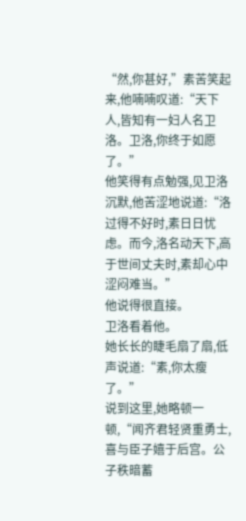“然,你甚好,”素苦笑起来,他喃喃叹道:“天下人,皆知有一妇人名卫洛。卫洛,你终于如愿了。”
他笑得有点勉强,见卫洛沉默,他苦涩地说道:“洛过得不好时,素日日忧虑。而今,洛名动天下,高于世间丈夫时,素却心中涩闷难当。”
他说得很直接。
卫洛看着他。
她长长的睫毛扇了扇,低声说道:“素,你太瘦了。”
说到这里,她略顿一顿,“闻齐君轻贤重勇士,喜与臣子嬉于后宫。公子秩暗蓄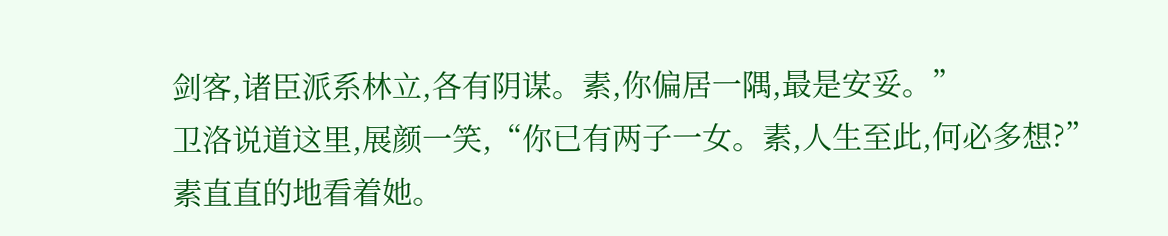剑客,诸臣派系林立,各有阴谋。素,你偏居一隅,最是安妥。”
卫洛说道这里,展颜一笑,“你已有两子一女。素,人生至此,何必多想?”
素直直的地看着她。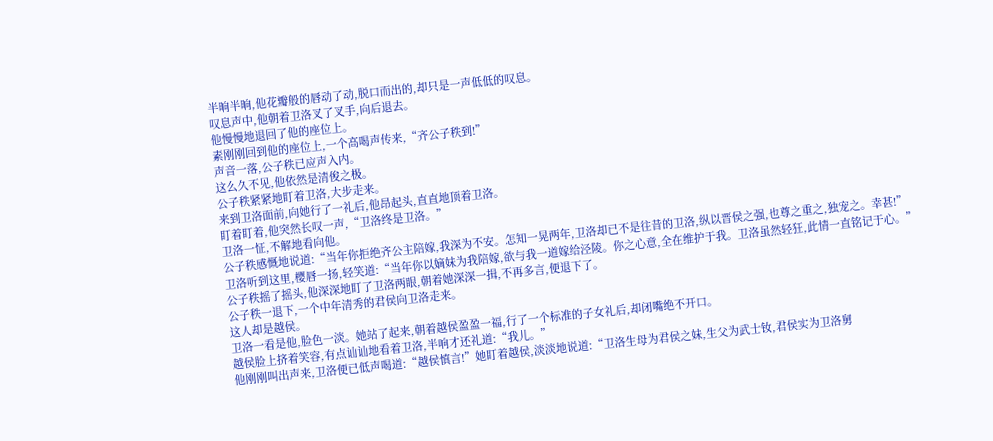半晌半晌,他花瓣般的唇动了动,脱口而出的,却只是一声低低的叹息。
叹息声中,他朝着卫洛叉了叉手,向后退去。
他慢慢地退回了他的座位上。
素刚刚回到他的座位上,一个高喝声传来,“齐公子秩到!”
声音一落,公子秩已应声入内。
这么久不见,他依然是清俊之极。
公子秩紧紧地盯着卫洛,大步走来。
来到卫洛面前,向她行了一礼后,他昂起头,直直地顶着卫洛。
盯着盯着,他突然长叹一声,“卫洛终是卫洛。”
卫洛一怔,不解地看向他。
公子秩感慨地说道:“当年你拒绝齐公主陪嫁,我深为不安。怎知一晃两年,卫洛却已不是往昔的卫洛,纵以晋侯之强,也尊之重之,独宠之。幸甚!”
卫洛听到这里,樱唇一扬,轻笑道:“当年你以嫡妹为我陪嫁,欲与我一道嫁给泾陵。你之心意,全在维护于我。卫洛虽然轻狂,此情一直铭记于心。”
公子秩摇了摇头,他深深地盯了卫洛两眼,朝着她深深一揖,不再多言,便退下了。
公子秩一退下,一个中年清秀的君侯向卫洛走来。
这人却是越侯。
卫洛一看是他,脸色一淡。她站了起来,朝着越侯盈盈一福,行了一个标准的子女礼后,却闭嘴绝不开口。
越侯脸上挤着笑容,有点讪讪地看着卫洛,半响才还礼道:“我儿。”
他刚刚叫出声来,卫洛便已低声喝道:“越侯慎言!”她盯着越侯,淡淡地说道:“卫洛生母为君侯之妹,生父为武士钕,君侯实为卫洛舅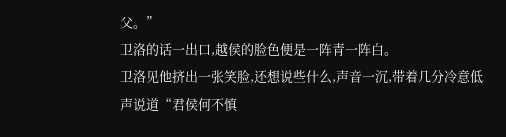父。”
卫洛的话一出口,越侯的脸色便是一阵青一阵白。
卫洛见他挤出一张笑脸,还想说些什么,声音一沉,带着几分冷意低声说道“君侯何不慎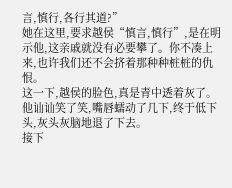言,慎行,各行其道?”
她在这里,要求越侯“慎言,慎行”,是在明示他,这亲戚就没有必要攀了。你不凑上来,也许我们还不会挤着那种种桩桩的仇恨。
这一下,越侯的脸色,真是青中透着灰了。
他讪讪笑了笑,嘴唇蠕动了几下,终于低下头,灰头灰脑地退了下去。
接下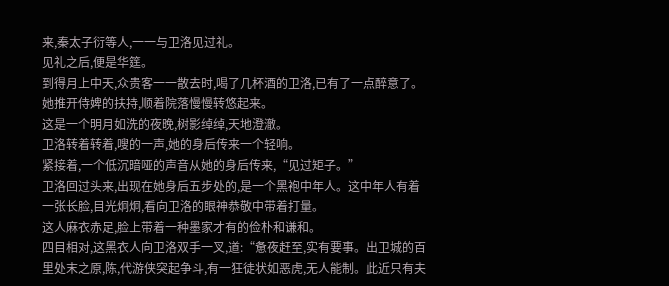来,秦太子衍等人,一一与卫洛见过礼。
见礼之后,便是华筳。
到得月上中天,众贵客一一散去时,喝了几杯酒的卫洛,已有了一点醉意了。
她推开侍婢的扶持,顺着院落慢慢转悠起来。
这是一个明月如洗的夜晚,树影绰绰,天地澄澈。
卫洛转着转着,嗖的一声,她的身后传来一个轻响。
紧接着,一个低沉暗哑的声音从她的身后传来,“见过矩子。”
卫洛回过头来,出现在她身后五步处的,是一个黑袍中年人。这中年人有着一张长脸,目光炯炯,看向卫洛的眼神恭敬中带着打量。
这人麻衣赤足,脸上带着一种墨家才有的俭朴和谦和。
四目相对,这黑衣人向卫洛双手一叉,道:“惫夜赶至,实有要事。出卫城的百里处末之原,陈,代游侠突起争斗,有一狂徒状如恶虎,无人能制。此近只有夫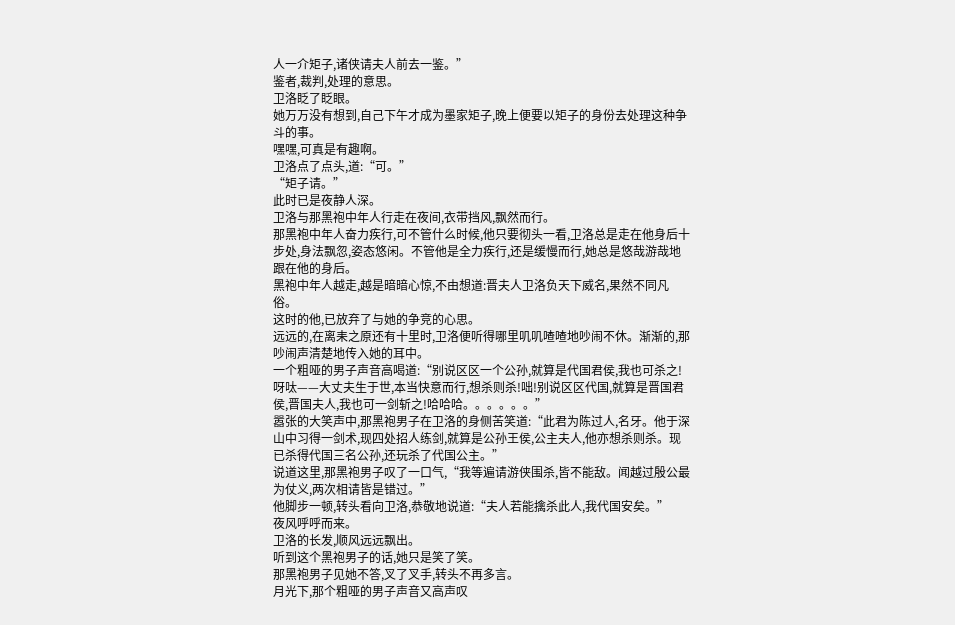人一介矩子,诸侠请夫人前去一鉴。”
鉴者,裁判,处理的意思。
卫洛眨了眨眼。
她万万没有想到,自己下午才成为墨家矩子,晚上便要以矩子的身份去处理这种争斗的事。
嘿嘿,可真是有趣啊。
卫洛点了点头,道:“可。”
“矩子请。”
此时已是夜静人深。
卫洛与那黑袍中年人行走在夜间,衣带挡风,飘然而行。
那黑袍中年人奋力疾行,可不管什么时候,他只要彻头一看,卫洛总是走在他身后十步处,身法飘忽,姿态悠闲。不管他是全力疾行,还是缓慢而行,她总是悠哉游哉地跟在他的身后。
黑袍中年人越走,越是暗暗心惊,不由想道:晋夫人卫洛负天下威名,果然不同凡俗。
这时的他,已放弃了与她的争竞的心思。
远远的,在离耒之原还有十里时,卫洛便听得哪里叽叽喳喳地吵闹不休。渐渐的,那吵闹声清楚地传入她的耳中。
一个粗哑的男子声音高喝道:“别说区区一个公孙,就算是代国君侯,我也可杀之!呀呔——大丈夫生于世,本当快意而行,想杀则杀!咄!别说区区代国,就算是晋国君侯,晋国夫人,我也可一剑斩之!哈哈哈。。。。。。”
嚣张的大笑声中,那黑袍男子在卫洛的身侧苦笑道:“此君为陈过人,名牙。他于深山中习得一剑术,现四处招人练剑,就算是公孙王侯,公主夫人,他亦想杀则杀。现已杀得代国三名公孙,还玩杀了代国公主。”
说道这里,那黑袍男子叹了一口气,“我等遍请游侠围杀,皆不能敌。闻越过殷公最为仗义,两次相请皆是错过。”
他脚步一顿,转头看向卫洛,恭敬地说道:“夫人若能擒杀此人,我代国安矣。”
夜风呼呼而来。
卫洛的长发,顺风远远飘出。
听到这个黑袍男子的话,她只是笑了笑。
那黑袍男子见她不答,叉了叉手,转头不再多言。
月光下,那个粗哑的男子声音又高声叹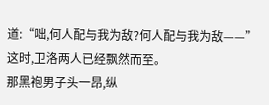道:“咄,何人配与我为敌?何人配与我为敌——”
这时,卫洛两人已经飘然而至。
那黑袍男子头一昂,纵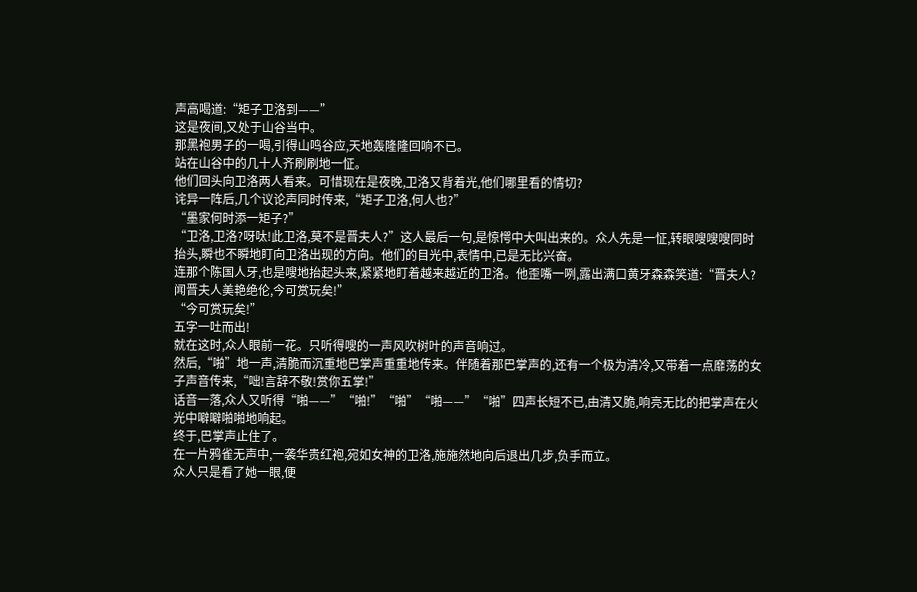声高喝道:“矩子卫洛到——”
这是夜间,又处于山谷当中。
那黑袍男子的一喝,引得山鸣谷应,天地轰隆隆回响不已。
站在山谷中的几十人齐刷刷地一怔。
他们回头向卫洛两人看来。可惜现在是夜晚,卫洛又背着光,他们哪里看的情切?
诧异一阵后,几个议论声同时传来,“矩子卫洛,何人也?”
“墨家何时添一矩子?”
“卫洛,卫洛?呀呔!此卫洛,莫不是晋夫人?”这人最后一句,是惊愕中大叫出来的。众人先是一怔,转眼嗖嗖嗖同时抬头,瞬也不瞬地盯向卫洛出现的方向。他们的目光中,表情中,已是无比兴奋。
连那个陈国人牙,也是嗖地抬起头来,紧紧地盯着越来越近的卫洛。他歪嘴一咧,露出满口黄牙森森笑道:“晋夫人?闻晋夫人美艳绝伦,今可赏玩矣!”
“今可赏玩矣!”
五字一吐而出!
就在这时,众人眼前一花。只听得嗖的一声风吹树叶的声音响过。
然后,“啪”地一声,清脆而沉重地巴掌声重重地传来。伴随着那巴掌声的,还有一个极为清冷,又带着一点靡荡的女子声音传来,“咄!言辞不敬!赏你五掌!”
话音一落,众人又听得“啪——”“啪!”“啪”“啪——”“啪”四声长短不已,由清又脆,响亮无比的把掌声在火光中噼噼啪啪地响起。
终于,巴掌声止住了。
在一片鸦雀无声中,一袭华贵红袍,宛如女神的卫洛,施施然地向后退出几步,负手而立。
众人只是看了她一眼,便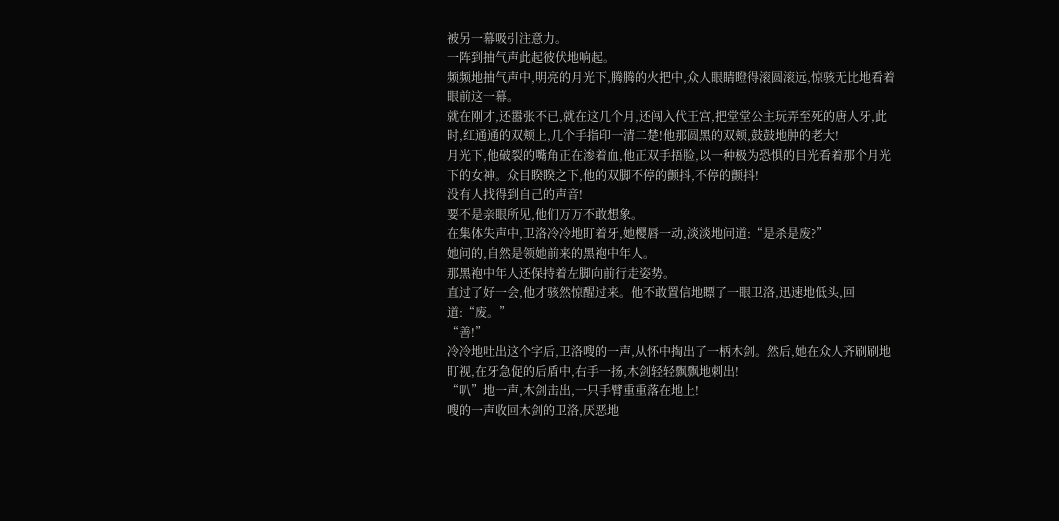被另一幕吸引注意力。
一阵到抽气声此起彼伏地响起。
频频地抽气声中,明亮的月光下,腾腾的火把中,众人眼睛瞪得滚圆滚远,惊骇无比地看着眼前这一幕。
就在刚才,还嚣张不已,就在这几个月,还闯入代王宫,把堂堂公主玩弄至死的唐人牙,此时,红通通的双颊上,几个手指印一清二楚!他那圆黑的双颊,鼓鼓地肿的老大!
月光下,他破裂的嘴角正在渗着血,他正双手捂脸,以一种极为恐惧的目光看着那个月光下的女神。众目睽睽之下,他的双脚不停的颤抖,不停的颤抖!
没有人找得到自己的声音!
要不是亲眼所见,他们万万不敢想象。
在集体失声中,卫洛冷冷地盯着牙,她樱唇一动,淡淡地问道:“是杀是废?”
她问的,自然是领她前来的黑袍中年人。
那黑袍中年人还保持着左脚向前行走姿势。
直过了好一会,他才骇然惊醒过来。他不敢置信地瞟了一眼卫洛,迅速地低头,回道:“废。”
“善!”
冷冷地吐出这个字后,卫洛嗖的一声,从怀中掏出了一柄木剑。然后,她在众人齐刷刷地盯视,在牙急促的后盾中,右手一扬,木剑轻轻飘飘地刺出!
“叭”地一声,木剑击出,一只手臂重重落在地上!
嗖的一声收回木剑的卫洛,厌恶地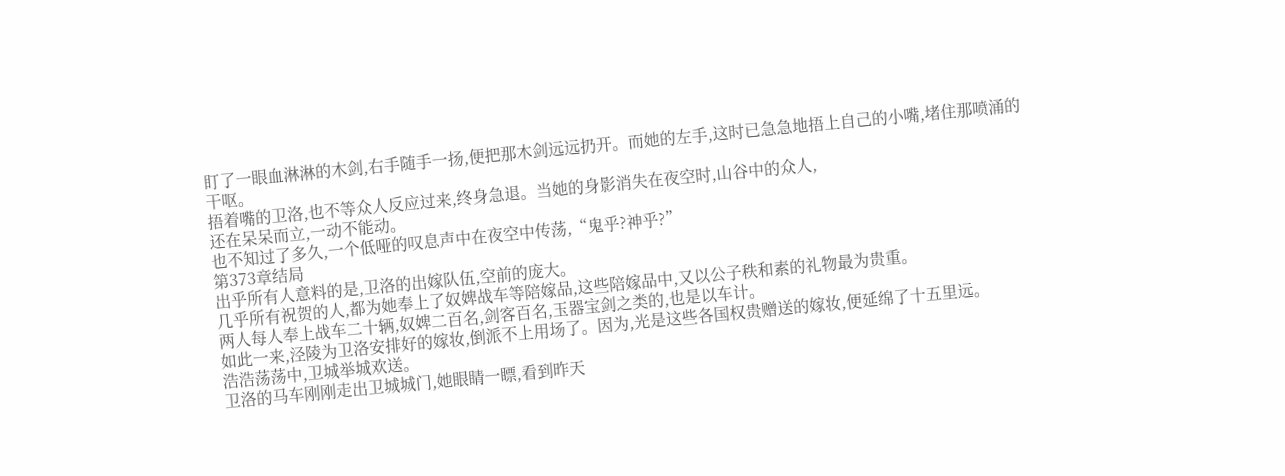盯了一眼血淋淋的木剑,右手随手一扬,便把那木剑远远扔开。而她的左手,这时已急急地捂上自己的小嘴,堵住那喷涌的干呕。
捂着嘴的卫洛,也不等众人反应过来,终身急退。当她的身影消失在夜空时,山谷中的众人,
还在呆呆而立,一动不能动。
也不知过了多久,一个低哑的叹息声中在夜空中传荡,“鬼乎?神乎?”
第373章结局
出乎所有人意料的是,卫洛的出嫁队伍,空前的庞大。
几乎所有祝贺的人,都为她奉上了奴婢战车等陪嫁品,这些陪嫁品中,又以公子秩和素的礼物最为贵重。
两人每人奉上战车二十辆,奴婢二百名,剑客百名,玉器宝剑之类的,也是以车计。
如此一来,泾陵为卫洛安排好的嫁妆,倒派不上用场了。因为,光是这些各国权贵赠送的嫁妆,便延绵了十五里远。
浩浩荡荡中,卫城举城欢送。
卫洛的马车刚刚走出卫城城门,她眼睛一瞟,看到昨天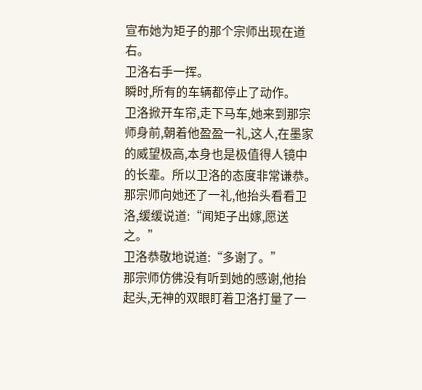宣布她为矩子的那个宗师出现在道右。
卫洛右手一挥。
瞬时,所有的车辆都停止了动作。
卫洛掀开车帘,走下马车,她来到那宗师身前,朝着他盈盈一礼,这人,在墨家的威望极高,本身也是极值得人镜中的长辈。所以卫洛的态度非常谦恭。
那宗师向她还了一礼,他抬头看看卫洛,缓缓说道:“闻矩子出嫁,愿送之。”
卫洛恭敬地说道:“多谢了。”
那宗师仿佛没有听到她的感谢,他抬起头,无神的双眼盯着卫洛打量了一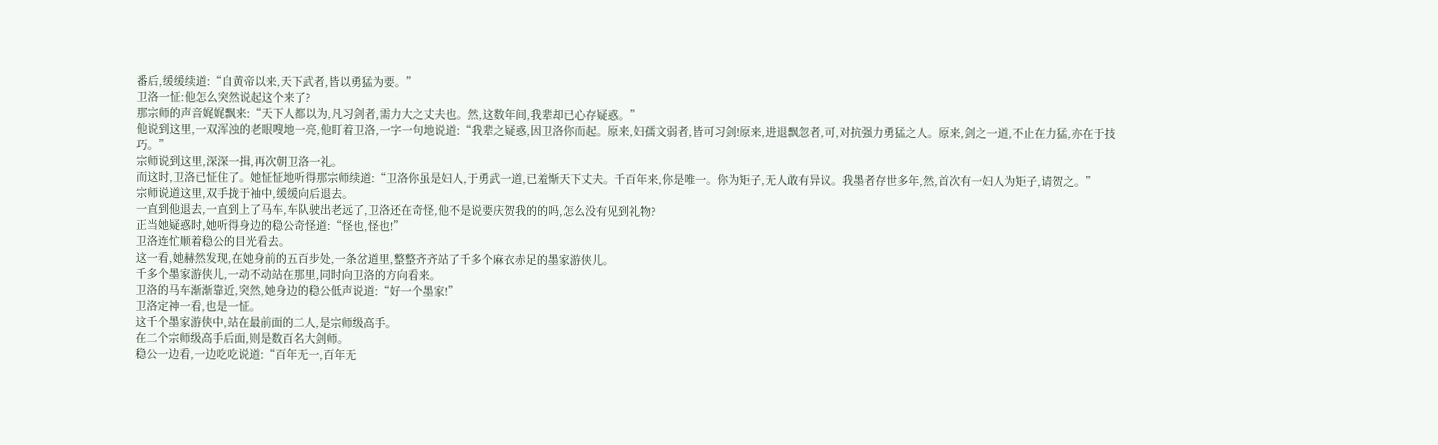番后,缓缓续道:“自黄帝以来,天下武者,皆以勇猛为要。”
卫洛一怔:他怎么突然说起这个来了?
那宗师的声音娓娓飘来:“天下人都以为,凡习剑者,需力大之丈夫也。然,这数年间,我辈却已心存疑惑。”
他说到这里,一双浑浊的老眼嗖地一亮,他盯着卫洛,一字一句地说道:“我辈之疑惑,因卫洛你而起。原来,妇孺文弱者,皆可习剑!原来,进退飘忽者,可,对抗强力勇猛之人。原来,剑之一道,不止在力猛,亦在于技巧。”
宗师说到这里,深深一揖,再次朝卫洛一礼。
而这时,卫洛已怔住了。她怔怔地听得那宗师续道:“卫洛你虽是妇人,于勇武一道,已羞惭天下丈夫。千百年来,你是唯一。你为矩子,无人敢有异议。我墨者存世多年,然,首次有一妇人为矩子,请贺之。”
宗师说道这里,双手拢于袖中,缓缓向后退去。
一直到他退去,一直到上了马车,车队驶出老远了,卫洛还在奇怪,他不是说要庆贺我的的吗,怎么没有见到礼物?
正当她疑惑时,她听得身边的稳公奇怪道:“怪也,怪也!”
卫洛连忙顺着稳公的目光看去。
这一看,她赫然发现,在她身前的五百步处,一条岔道里,整整齐齐站了千多个麻衣赤足的墨家游侠儿。
千多个墨家游侠儿,一动不动站在那里,同时向卫洛的方向看来。
卫洛的马车渐渐靠近,突然,她身边的稳公低声说道:“好一个墨家!”
卫洛定神一看,也是一怔。
这千个墨家游侠中,站在最前面的二人,是宗师级高手。
在二个宗师级高手后面,则是数百名大剑师。
稳公一边看,一边吃吃说道:“百年无一,百年无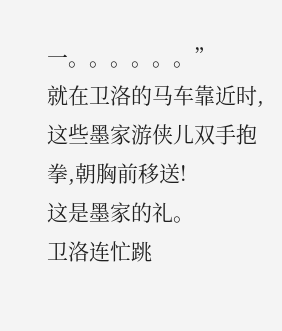一。。。。。。”
就在卫洛的马车靠近时,这些墨家游侠儿双手抱拳,朝胸前移送!
这是墨家的礼。
卫洛连忙跳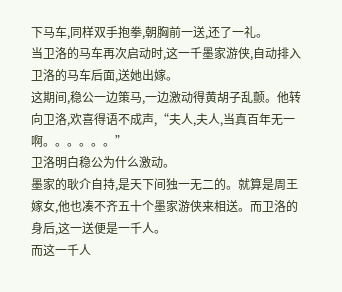下马车,同样双手抱拳,朝胸前一送,还了一礼。
当卫洛的马车再次启动时,这一千墨家游侠,自动排入卫洛的马车后面,送她出嫁。
这期间,稳公一边策马,一边激动得黄胡子乱颤。他转向卫洛,欢喜得语不成声,“夫人,夫人,当真百年无一啊。。。。。。”
卫洛明白稳公为什么激动。
墨家的耿介自持,是天下间独一无二的。就算是周王嫁女,他也凑不齐五十个墨家游侠来相送。而卫洛的身后,这一送便是一千人。
而这一千人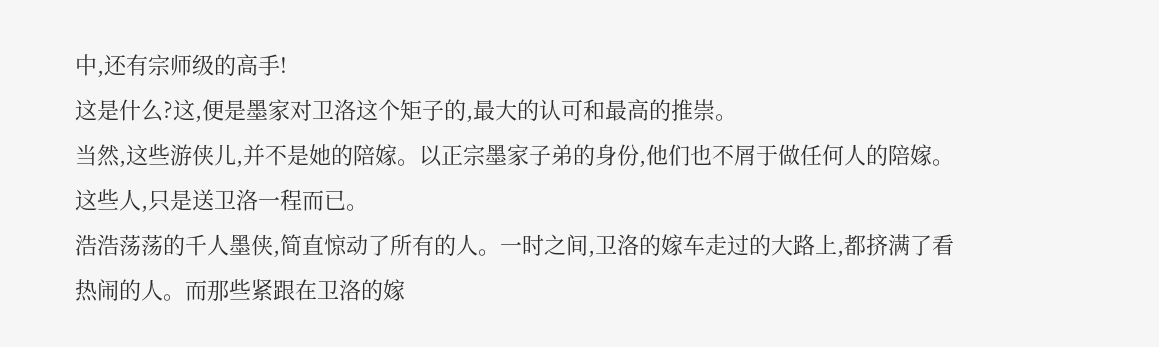中,还有宗师级的高手!
这是什么?这,便是墨家对卫洛这个矩子的,最大的认可和最高的推崇。
当然,这些游侠儿,并不是她的陪嫁。以正宗墨家子弟的身份,他们也不屑于做任何人的陪嫁。这些人,只是送卫洛一程而已。
浩浩荡荡的千人墨侠,简直惊动了所有的人。一时之间,卫洛的嫁车走过的大路上,都挤满了看热闹的人。而那些紧跟在卫洛的嫁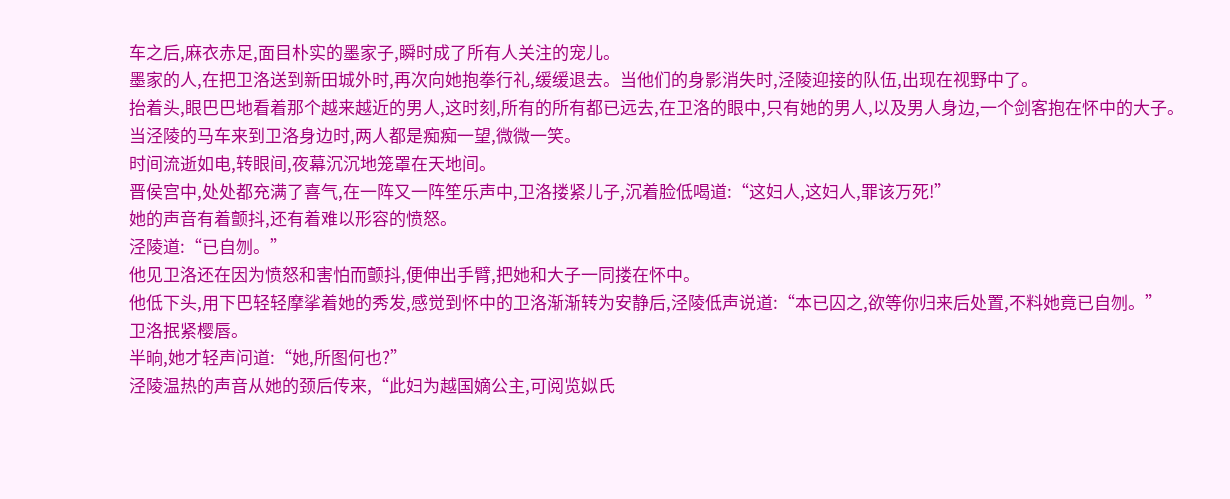车之后,麻衣赤足,面目朴实的墨家子,瞬时成了所有人关注的宠儿。
墨家的人,在把卫洛送到新田城外时,再次向她抱拳行礼,缓缓退去。当他们的身影消失时,泾陵迎接的队伍,出现在视野中了。
抬着头,眼巴巴地看着那个越来越近的男人,这时刻,所有的所有都已远去,在卫洛的眼中,只有她的男人,以及男人身边,一个剑客抱在怀中的大子。
当泾陵的马车来到卫洛身边时,两人都是痴痴一望,微微一笑。
时间流逝如电,转眼间,夜幕沉沉地笼罩在天地间。
晋侯宫中,处处都充满了喜气,在一阵又一阵笙乐声中,卫洛搂紧儿子,沉着脸低喝道:“这妇人,这妇人,罪该万死!”
她的声音有着颤抖,还有着难以形容的愤怒。
泾陵道:“已自刎。”
他见卫洛还在因为愤怒和害怕而颤抖,便伸出手臂,把她和大子一同搂在怀中。
他低下头,用下巴轻轻摩挲着她的秀发,感觉到怀中的卫洛渐渐转为安静后,泾陵低声说道:“本已囚之,欲等你归来后处置,不料她竟已自刎。”
卫洛抿紧樱唇。
半晌,她才轻声问道:“她,所图何也?”
泾陵温热的声音从她的颈后传来,“此妇为越国嫡公主,可阅览姒氏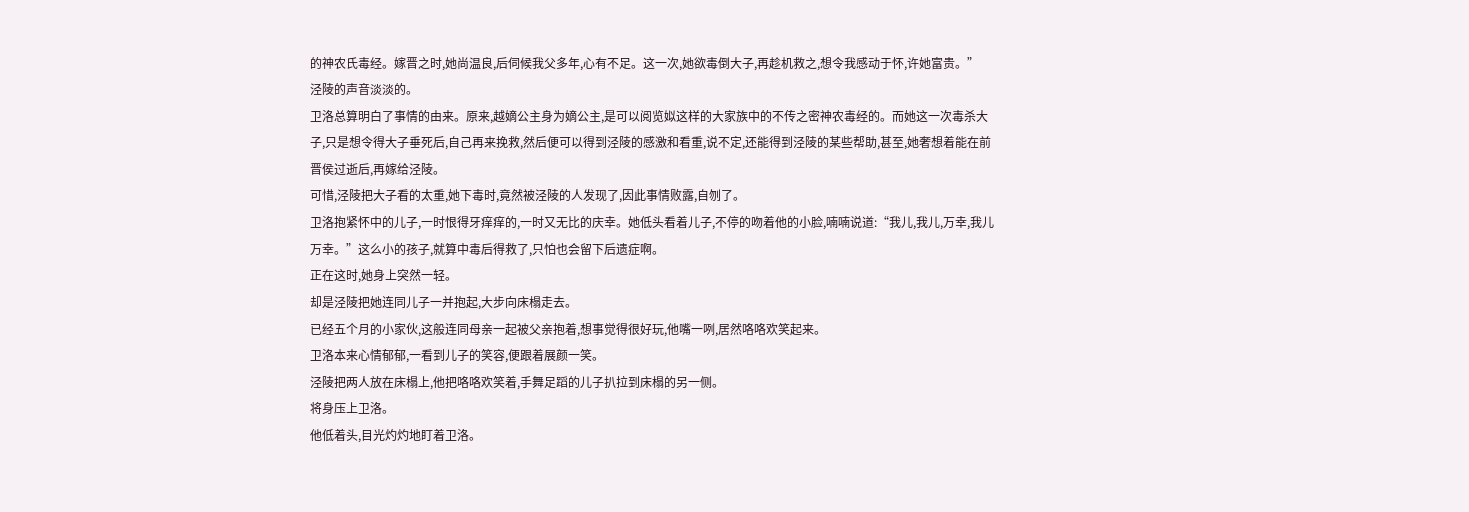的神农氏毒经。嫁晋之时,她尚温良,后伺候我父多年,心有不足。这一次,她欲毒倒大子,再趁机救之,想令我感动于怀,许她富贵。”
泾陵的声音淡淡的。
卫洛总算明白了事情的由来。原来,越嫡公主身为嫡公主,是可以阅览姒这样的大家族中的不传之密神农毒经的。而她这一次毒杀大子,只是想令得大子垂死后,自己再来挽救,然后便可以得到泾陵的感激和看重,说不定,还能得到泾陵的某些帮助,甚至,她奢想着能在前晋侯过逝后,再嫁给泾陵。
可惜,泾陵把大子看的太重,她下毒时,竟然被泾陵的人发现了,因此事情败露,自刎了。
卫洛抱紧怀中的儿子,一时恨得牙痒痒的,一时又无比的庆幸。她低头看着儿子,不停的吻着他的小脸,喃喃说道:“我儿,我儿,万幸,我儿万幸。”这么小的孩子,就算中毒后得救了,只怕也会留下后遗症啊。
正在这时,她身上突然一轻。
却是泾陵把她连同儿子一并抱起,大步向床榻走去。
已经五个月的小家伙,这般连同母亲一起被父亲抱着,想事觉得很好玩,他嘴一咧,居然咯咯欢笑起来。
卫洛本来心情郁郁,一看到儿子的笑容,便跟着展颜一笑。
泾陵把两人放在床榻上,他把咯咯欢笑着,手舞足蹈的儿子扒拉到床榻的另一侧。
将身压上卫洛。
他低着头,目光灼灼地盯着卫洛。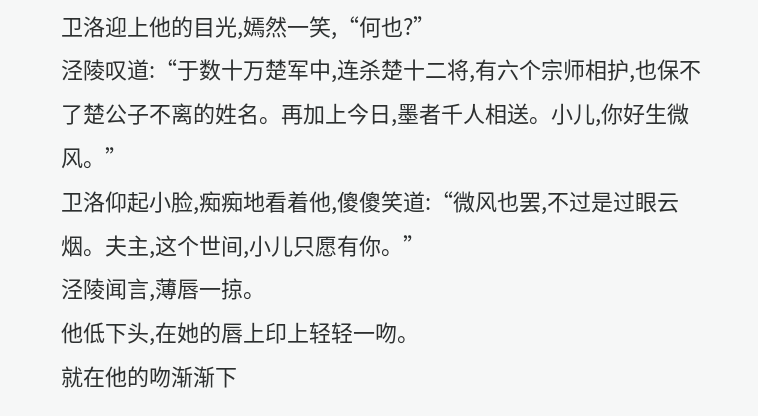卫洛迎上他的目光,嫣然一笑,“何也?”
泾陵叹道:“于数十万楚军中,连杀楚十二将,有六个宗师相护,也保不了楚公子不离的姓名。再加上今日,墨者千人相送。小儿,你好生微风。”
卫洛仰起小脸,痴痴地看着他,傻傻笑道:“微风也罢,不过是过眼云烟。夫主,这个世间,小儿只愿有你。”
泾陵闻言,薄唇一掠。
他低下头,在她的唇上印上轻轻一吻。
就在他的吻渐渐下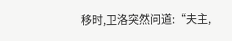移时,卫洛突然问道:“夫主,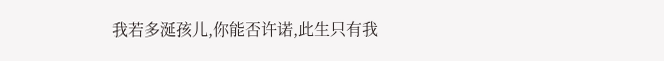我若多涎孩儿,你能否许诺,此生只有我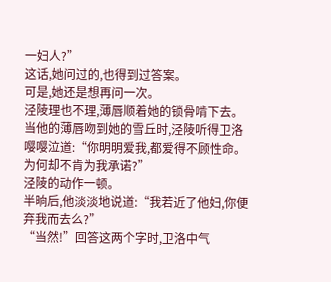一妇人?”
这话,她问过的,也得到过答案。
可是,她还是想再问一次。
泾陵理也不理,薄唇顺着她的锁骨啃下去。
当他的薄唇吻到她的雪丘时,泾陵听得卫洛嘤嘤泣道:“你明明爱我,都爱得不顾性命。为何却不肯为我承诺?”
泾陵的动作一顿。
半晌后,他淡淡地说道:“我若近了他妇,你便弃我而去么?”
“当然!”回答这两个字时,卫洛中气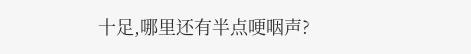十足,哪里还有半点哽咽声?